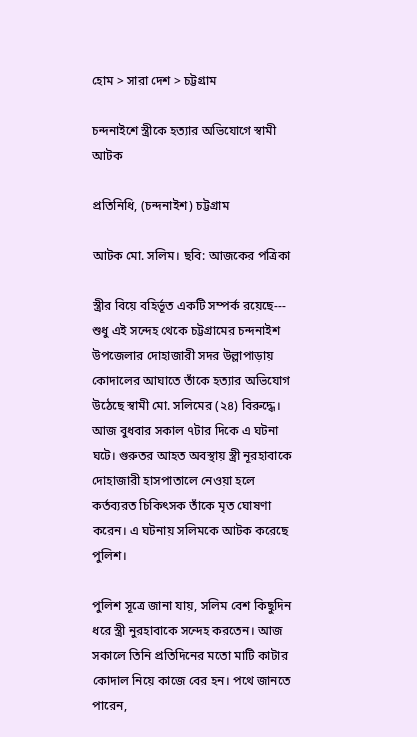হোম > সারা দেশ > চট্টগ্রাম

চন্দনাইশে স্ত্রীকে হত্যার অভিযোগে স্বামী আটক

প্রতিনিধি, (চন্দনাইশ) চট্টগ্রাম

আটক মো. সলিম। ছবি: আজকের পত্রিকা

স্ত্রীর বিয়ে বহির্ভূত একটি সম্পর্ক রয়েছে--- শুধু এই সন্দেহ থেকে চট্টগ্রামের চন্দনাইশ উপজেলার দোহাজারী সদর উল্লাপাড়ায় কোদালের আঘাতে তাঁকে হত্যার অভিযোগ উঠেছে স্বামী মো. সলিমের (২৪) বিরুদ্ধে। আজ বুধবার সকাল ৭টার দিকে এ ঘটনা ঘটে। গুরুতর আহত অবস্থায় স্ত্রী নূরহাবাকে দোহাজারী হাসপাতালে নেওয়া হলে কর্তব্যরত চিকিৎসক তাঁকে মৃত ঘোষণা করেন। এ ঘটনায় সলিমকে আটক করেছে পুলিশ।

পুলিশ সূত্রে জানা যায়, সলিম বেশ কিছুদিন ধরে স্ত্রী নুরহাবাকে সন্দেহ করতেন। আজ সকালে তিনি প্রতিদিনের মতো মাটি কাটার কোদাল নিয়ে কাজে বের হন। পথে জানতে পারেন,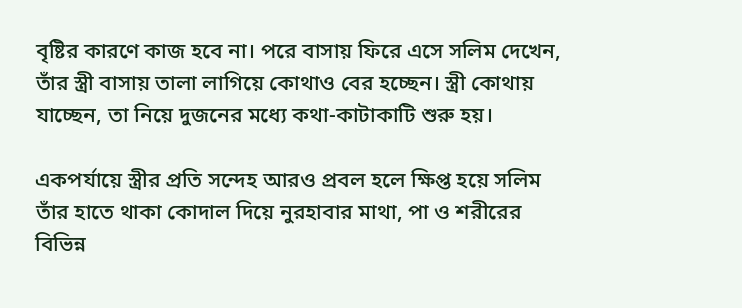বৃষ্টির কারণে কাজ হবে না। পরে বাসায় ফিরে এসে সলিম দেখেন, তাঁর স্ত্রী বাসায় তালা লাগিয়ে কোথাও বের হচ্ছেন। স্ত্রী কোথায় যাচ্ছেন, তা নিয়ে দুজনের মধ্যে কথা-কাটাকাটি শুরু হয়।

একপর্যায়ে স্ত্রীর প্রতি সন্দেহ আরও প্রবল হলে ক্ষিপ্ত হয়ে সলিম তাঁর হাতে থাকা কোদাল দিয়ে নুরহাবার মাথা, পা ও শরীরের বিভিন্ন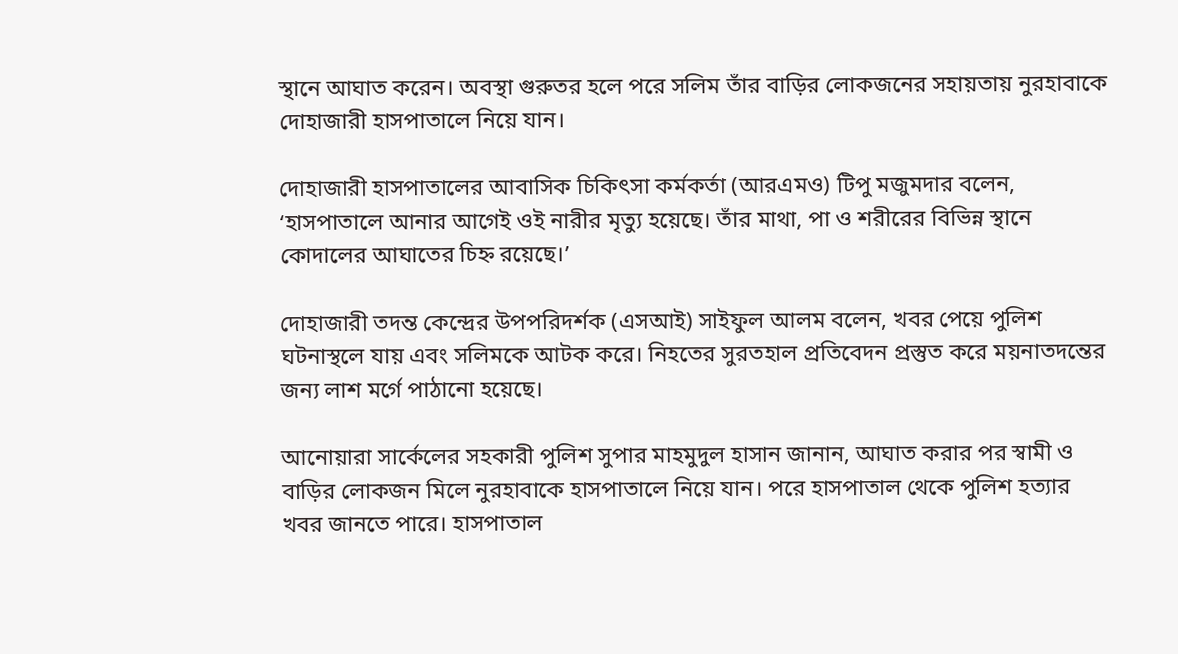স্থানে আঘাত করেন। অবস্থা গুরুতর হলে পরে সলিম তাঁর বাড়ির লোকজনের সহায়তায় নুরহাবাকে দোহাজারী হাসপাতালে নিয়ে যান।

দোহাজারী হাসপাতালের আবাসিক চিকিৎসা কর্মকর্তা (আরএমও) টিপু মজুমদার বলেন, ‘হাসপাতালে আনার আগেই ওই নারীর মৃত্যু হয়েছে। তাঁর মাথা, পা ও শরীরের বিভিন্ন স্থানে কোদালের আঘাতের চিহ্ন রয়েছে।’

দোহাজারী তদন্ত কেন্দ্রের উপপরিদর্শক (এসআই) সাইফুল আলম বলেন, খবর পেয়ে পুলিশ ঘটনাস্থলে যায় এবং সলিমকে আটক করে। নিহতের সুরতহাল প্রতিবেদন প্রস্তুত করে ময়নাতদন্তের জন্য লাশ মর্গে পাঠানো হয়েছে।

আনোয়ারা সার্কেলের সহকারী পুলিশ সুপার মাহমুদুল হাসান জানান, আঘাত করার পর স্বামী ও বাড়ির লোকজন মিলে নুরহাবাকে হাসপাতালে নিয়ে যান। পরে হাসপাতাল থেকে পুলিশ হত্যার খবর জানতে পারে। হাসপাতাল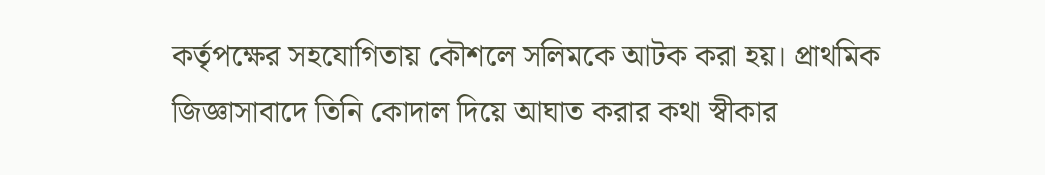কর্তৃপক্ষের সহযোগিতায় কৌশলে সলিমকে আটক করা হয়। প্রাথমিক জিজ্ঞাসাবাদে তিনি কোদাল দিয়ে আঘাত করার কথা স্বীকার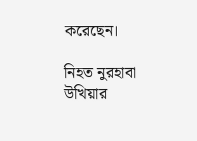করেছেন।

নিহত নুরহাবা উখিয়ার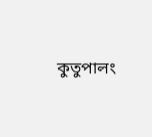কুতুপালং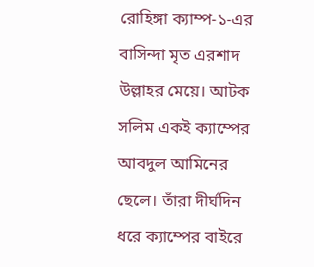রোহিঙ্গা ক্যাম্প-১-এর বাসিন্দা মৃত এরশাদ উল্লাহর মেয়ে। আটক সলিম একই ক্যাম্পের আবদুল আমিনের ছেলে। তাঁরা দীর্ঘদিন ধরে ক্যাম্পের বাইরে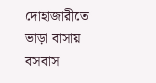দোহাজারীতে ভাড়া বাসায় বসবাস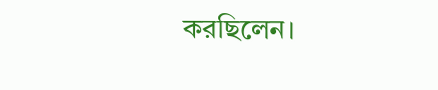করছিলেন।